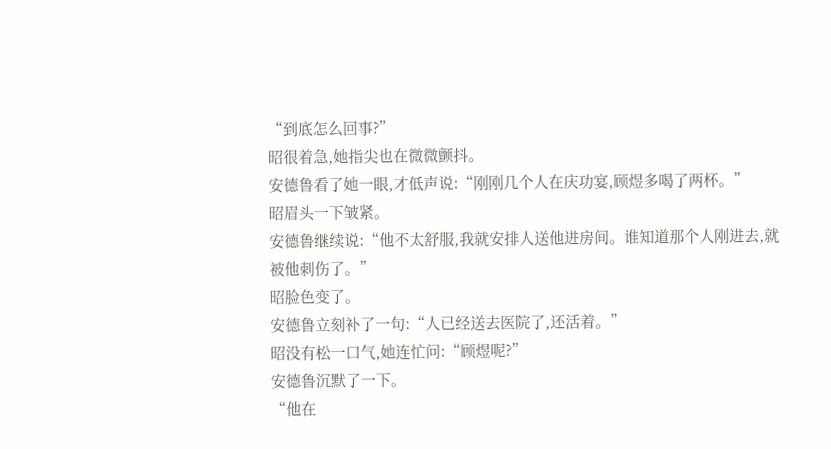“到底怎么回事?”
昭很着急,她指尖也在微微颤抖。
安德鲁看了她一眼,才低声说:“刚刚几个人在庆功宴,顾煜多喝了两杯。”
昭眉头一下皱紧。
安德鲁继续说:“他不太舒服,我就安排人送他进房间。谁知道那个人刚进去,就被他刺伤了。”
昭脸色变了。
安德鲁立刻补了一句:“人已经送去医院了,还活着。”
昭没有松一口气,她连忙问:“顾煜呢?”
安德鲁沉默了一下。
“他在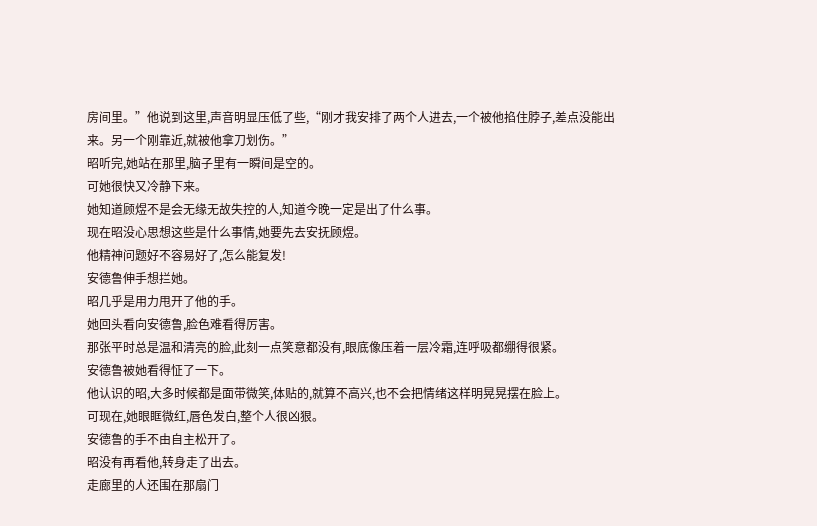房间里。”他说到这里,声音明显压低了些,“刚才我安排了两个人进去,一个被他掐住脖子,差点没能出来。另一个刚靠近,就被他拿刀划伤。”
昭听完,她站在那里,脑子里有一瞬间是空的。
可她很快又冷静下来。
她知道顾煜不是会无缘无故失控的人,知道今晚一定是出了什么事。
现在昭没心思想这些是什么事情,她要先去安抚顾煜。
他精神问题好不容易好了,怎么能复发!
安德鲁伸手想拦她。
昭几乎是用力甩开了他的手。
她回头看向安德鲁,脸色难看得厉害。
那张平时总是温和清亮的脸,此刻一点笑意都没有,眼底像压着一层冷霜,连呼吸都绷得很紧。
安德鲁被她看得怔了一下。
他认识的昭,大多时候都是面带微笑,体贴的,就算不高兴,也不会把情绪这样明晃晃摆在脸上。
可现在,她眼眶微红,唇色发白,整个人很凶狠。
安德鲁的手不由自主松开了。
昭没有再看他,转身走了出去。
走廊里的人还围在那扇门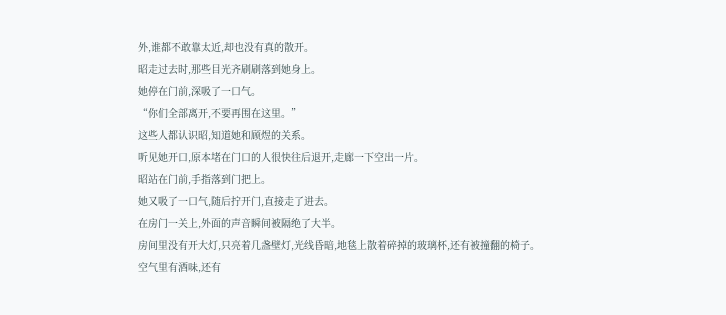外,谁都不敢靠太近,却也没有真的散开。
昭走过去时,那些目光齐刷刷落到她身上。
她停在门前,深吸了一口气。
“你们全部离开,不要再围在这里。”
这些人都认识昭,知道她和顾煜的关系。
听见她开口,原本堵在门口的人很快往后退开,走廊一下空出一片。
昭站在门前,手指落到门把上。
她又吸了一口气,随后拧开门,直接走了进去。
在房门一关上,外面的声音瞬间被隔绝了大半。
房间里没有开大灯,只亮着几盏壁灯,光线昏暗,地毯上散着碎掉的玻璃杯,还有被撞翻的椅子。
空气里有酒味,还有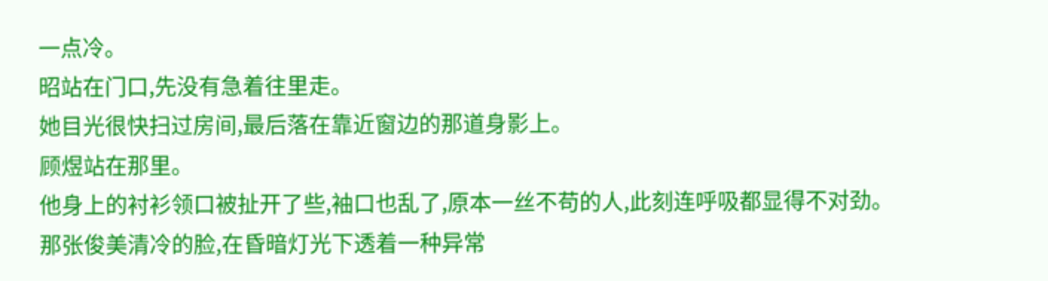一点冷。
昭站在门口,先没有急着往里走。
她目光很快扫过房间,最后落在靠近窗边的那道身影上。
顾煜站在那里。
他身上的衬衫领口被扯开了些,袖口也乱了,原本一丝不苟的人,此刻连呼吸都显得不对劲。
那张俊美清冷的脸,在昏暗灯光下透着一种异常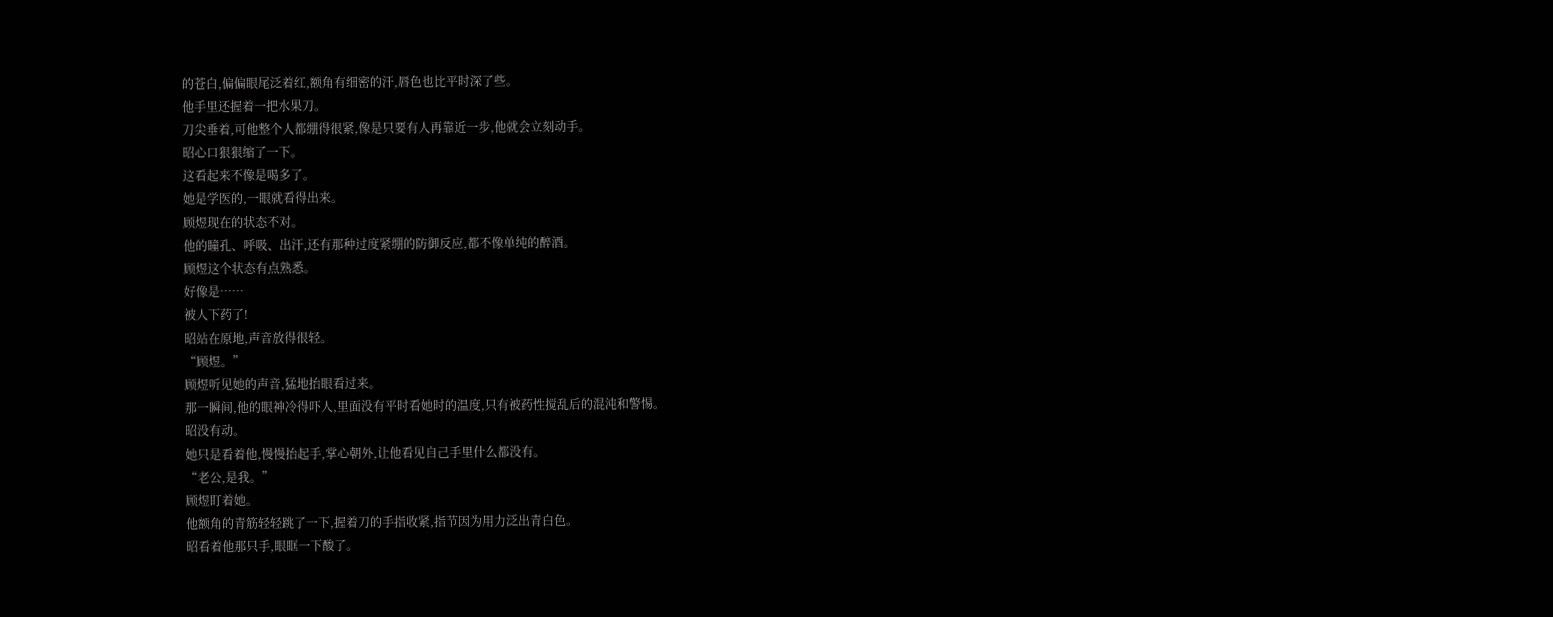的苍白,偏偏眼尾泛着红,额角有细密的汗,唇色也比平时深了些。
他手里还握着一把水果刀。
刀尖垂着,可他整个人都绷得很紧,像是只要有人再靠近一步,他就会立刻动手。
昭心口狠狠缩了一下。
这看起来不像是喝多了。
她是学医的,一眼就看得出来。
顾煜现在的状态不对。
他的瞳孔、呼吸、出汗,还有那种过度紧绷的防御反应,都不像单纯的醉酒。
顾煜这个状态有点熟悉。
好像是……
被人下药了!
昭站在原地,声音放得很轻。
“顾煜。”
顾煜听见她的声音,猛地抬眼看过来。
那一瞬间,他的眼神冷得吓人,里面没有平时看她时的温度,只有被药性搅乱后的混沌和警惕。
昭没有动。
她只是看着他,慢慢抬起手,掌心朝外,让他看见自己手里什么都没有。
“老公,是我。”
顾煜盯着她。
他额角的青筋轻轻跳了一下,握着刀的手指收紧,指节因为用力泛出青白色。
昭看着他那只手,眼眶一下酸了。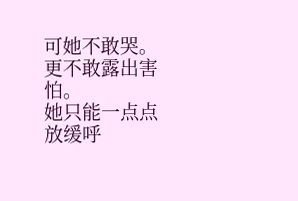可她不敢哭。
更不敢露出害怕。
她只能一点点放缓呼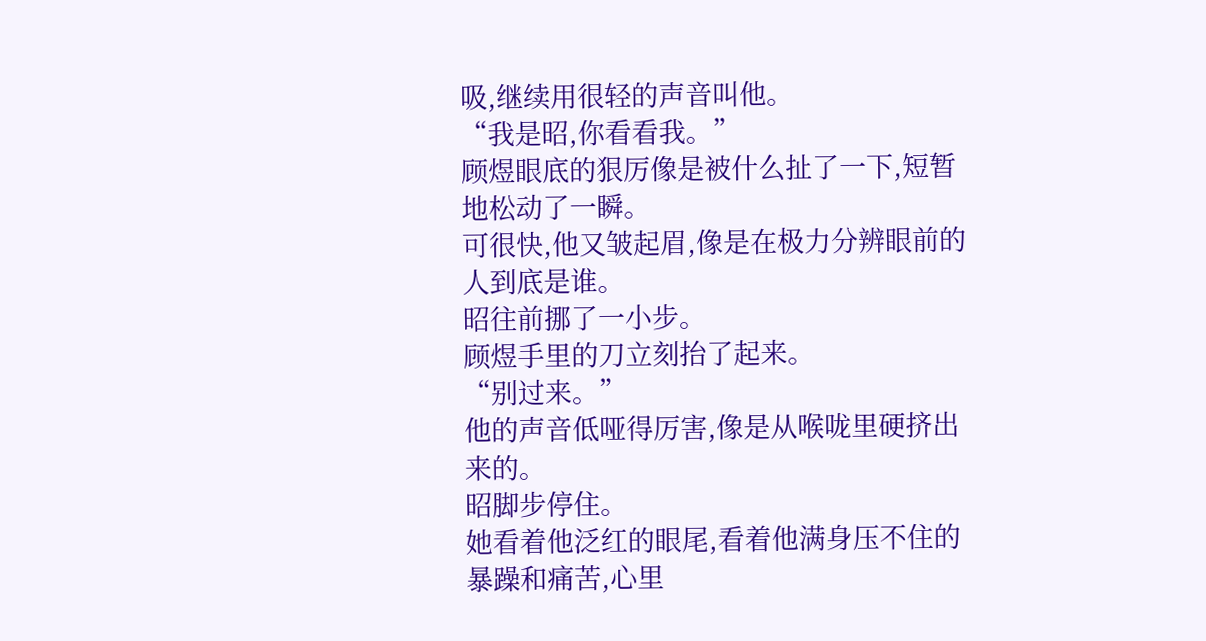吸,继续用很轻的声音叫他。
“我是昭,你看看我。”
顾煜眼底的狠厉像是被什么扯了一下,短暂地松动了一瞬。
可很快,他又皱起眉,像是在极力分辨眼前的人到底是谁。
昭往前挪了一小步。
顾煜手里的刀立刻抬了起来。
“别过来。”
他的声音低哑得厉害,像是从喉咙里硬挤出来的。
昭脚步停住。
她看着他泛红的眼尾,看着他满身压不住的暴躁和痛苦,心里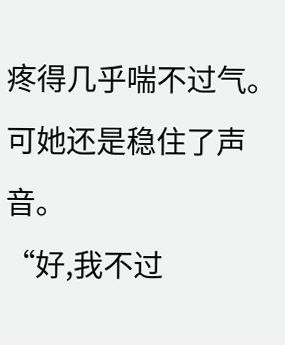疼得几乎喘不过气。
可她还是稳住了声音。
“好,我不过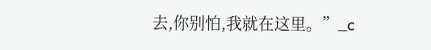去,你别怕,我就在这里。”_c